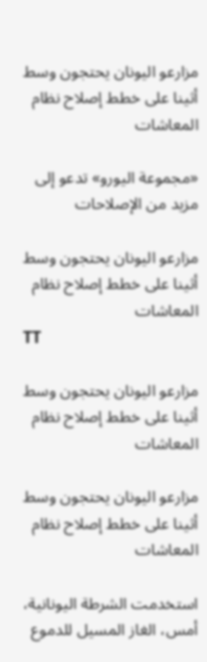مزارعو اليونان يحتجون وسط أثينا على خطط إصلاح نظام المعاشات

«مجموعة اليورو» تدعو إلى مزيد من الإصلاحات

مزارعو اليونان يحتجون وسط أثينا على خطط إصلاح نظام المعاشات
TT

مزارعو اليونان يحتجون وسط أثينا على خطط إصلاح نظام المعاشات

مزارعو اليونان يحتجون وسط أثينا على خطط إصلاح نظام المعاشات

استخدمت الشرطة اليونانية، أمس، الغاز المسيل للدموع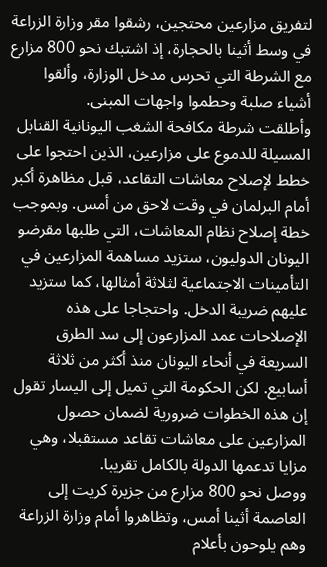لتفريق مزارعين محتجين، رشقوا مقر وزارة الزراعة في وسط أثينا بالحجارة، إذ اشتبك نحو 800 مزارع مع الشرطة التي تحرس مدخل الوزارة، وألقوا أشياء صلبة وحطموا واجهات المبنى.
وأطلقت شرطة مكافحة الشغب اليونانية القنابل المسيلة للدموع على مزارعين، الذين احتجوا على خطط لإصلاح معاشات التقاعد، قبل مظاهرة أكبر أمام البرلمان في وقت لاحق من أمس. وبموجب خطة إصلاح نظام المعاشات، التي طلبها مقرضو اليونان الدوليون، ستزيد مساهمة المزارعين في التأمينات الاجتماعية لثلاثة أمثالها، كما ستزيد عليهم ضريبة الدخل. واحتجاجا على هذه الإصلاحات عمد المزارعون إلى سد الطرق السريعة في أنحاء اليونان منذ أكثر من ثلاثة أسابيع. لكن الحكومة التي تميل إلى اليسار تقول إن هذه الخطوات ضرورية لضمان حصول المزارعين على معاشات تقاعد مستقبلا، وهي مزايا تدعمها الدولة بالكامل تقريبا.
ووصل نحو 800 مزارع من جزيرة كريت إلى العاصمة أثينا أمس، وتظاهروا أمام وزارة الزراعة وهم يلوحون بأعلام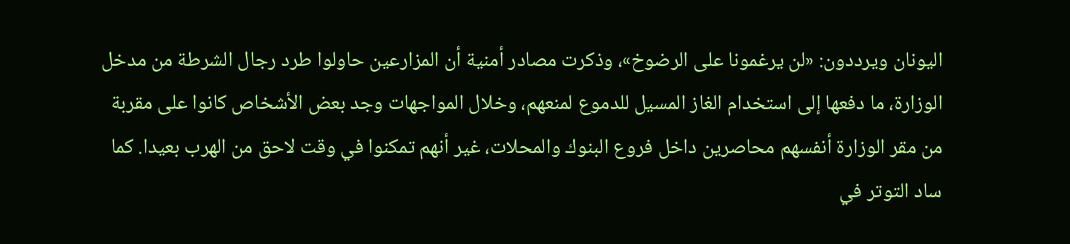اليونان ويرددون: «لن يرغمونا على الرضوخ»، وذكرت مصادر أمنية أن المزارعين حاولوا طرد رجال الشرطة من مدخل الوزارة، ما دفعها إلى استخدام الغاز المسيل للدموع لمنعهم، وخلال المواجهات وجد بعض الأشخاص كانوا على مقربة من مقر الوزارة أنفسهم محاصرين داخل فروع البنوك والمحلات، غير أنهم تمكنوا في وقت لاحق من الهرب بعيدا. كما ساد التوتر في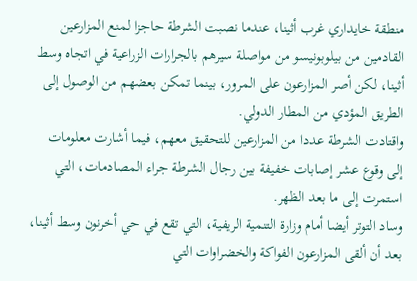منطقة خايداري غرب أثينا، عندما نصبت الشرطة حاجزا لمنع المزارعين القادمين من بيلوبونيسو من مواصلة سيرهم بالجرارات الزراعية في اتجاه وسط أثينا، لكن أصر المزارعون على المرور، بينما تمكن بعضهم من الوصول إلى الطريق المؤدي من المطار الدولي.
واقتادت الشرطة عددا من المزارعين للتحقيق معهم، فيما أشارت معلومات إلى وقوع عشر إصابات خفيفة بين رجال الشرطة جراء المصادمات، التي استمرت إلى ما بعد الظهر.
وساد التوتر أيضا أمام وزارة التنمية الريفية، التي تقع في حي أخرنون وسط أثينا، بعد أن ألقى المزارعون الفواكة والخضراوات التي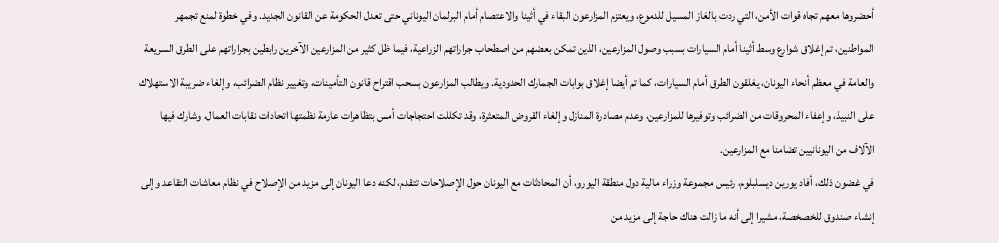أحضروها معهم تجاه قوات الأمن، التي ردت بالغاز المسيل للدموع، ويعتزم المزارعون البقاء في أثينا والاعتصام أمام البرلمان اليوناني حتى تعدل الحكومة عن القانون الجديد. وفي خطوة لمنع تجمهر المواطنين، تم إغلاق شوارع وسط أثينا أمام السيارات بسبب وصول المزارعين، الذين تمكن بعضهم من اصطحاب جراراتهم الزراعية، فيما ظل كثير من المزارعين الآخرين رابطين بجراراتهم على الطرق السريعة والعامة في معظم أنحاء اليونان، يغلقون الطرق أمام السيارات، كما تم أيضا إغلاق بوابات الجمارك الحدودية. ويطالب المزارعون بسحب اقتراح قانون التأمينات، وتغيير نظام الضرائب، وإلغاء ضريبة الاستهلاك على النبيذ، وإعفاء المحروقات من الضرائب وتوفيرها للمزارعين، وعدم مصادرة المنازل وإلغاء القروض المتعثرة، وقد تكللت احتجاجات أمس بتظاهرات عارمة نظمتها اتحادات نقابات العمال، وشارك فيها الآلاف من اليونانيين تضامنا مع المزارعين.
في غضون ذلك، أفاد يورين ديسلبلوم، رئيس مجموعة وزراء مالية دول منطقة اليورو، أن المحادثات مع اليونان حول الإصلاحات تتقدم، لكنه دعا اليونان إلى مزيد من الإصلاح في نظام معاشات التقاعد وإلى إنشاء صندوق للخصخصة، مشيرا إلى أنه ما زالت هناك حاجة إلى مزيد من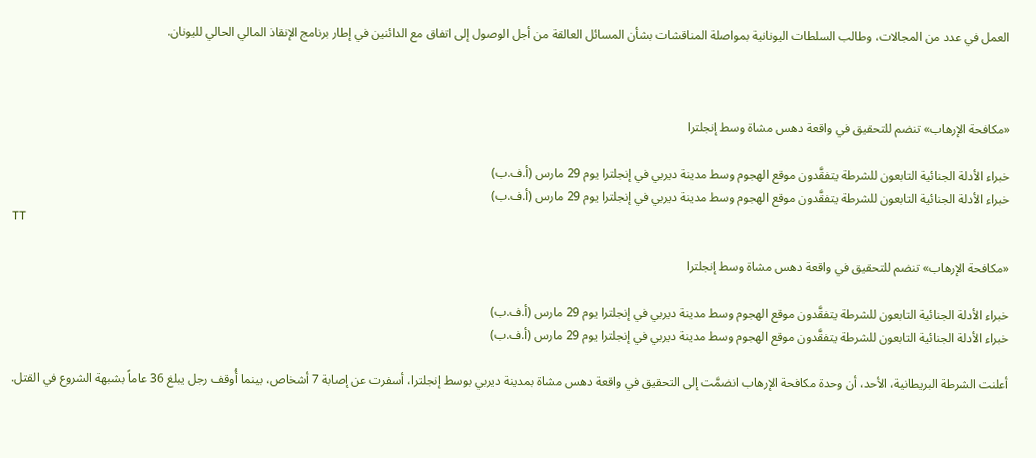العمل في عدد من المجالات، وطالب السلطات اليونانية بمواصلة المناقشات بشأن المسائل العالقة من أجل الوصول إلى اتفاق مع الدائنين في إطار برنامج الإنقاذ المالي الحالي لليونان.



«مكافحة الإرهاب» تنضم للتحقيق في واقعة دهس مشاة وسط إنجلترا

خبراء الأدلة الجنائية التابعون للشرطة يتفقَّدون موقع الهجوم وسط مدينة ديربي في إنجلترا يوم 29 مارس (أ.ف.ب)
خبراء الأدلة الجنائية التابعون للشرطة يتفقَّدون موقع الهجوم وسط مدينة ديربي في إنجلترا يوم 29 مارس (أ.ف.ب)
TT

«مكافحة الإرهاب» تنضم للتحقيق في واقعة دهس مشاة وسط إنجلترا

خبراء الأدلة الجنائية التابعون للشرطة يتفقَّدون موقع الهجوم وسط مدينة ديربي في إنجلترا يوم 29 مارس (أ.ف.ب)
خبراء الأدلة الجنائية التابعون للشرطة يتفقَّدون موقع الهجوم وسط مدينة ديربي في إنجلترا يوم 29 مارس (أ.ف.ب)

أعلنت الشرطة البريطانية، الأحد، أن وحدة مكافحة الإرهاب انضمَّت إلى التحقيق في واقعة دهس مشاة بمدينة ديربي بوسط إنجلترا، أسفرت عن إصابة 7 أشخاص، بينما أُوقف رجل يبلغ 36 عاماً بشبهة الشروع في القتل.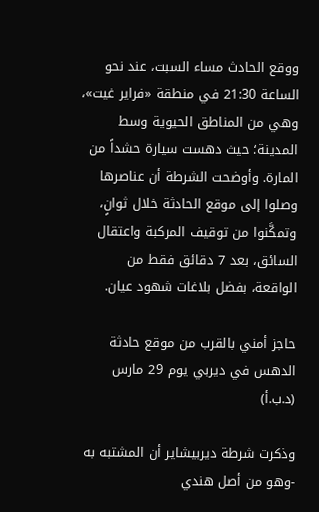ووقع الحادث مساء السبت، عند نحو الساعة 21:30 في منطقة «فراير غيت»، وهي من المناطق الحيوية وسط المدينة؛ حيث دهست سيارة حشداً من المارة. وأوضحت الشرطة أن عناصرها وصلوا إلى موقع الحادثة خلال ثوانٍ، وتمكَّنوا من توقيف المركبة واعتقال السائق، بعد 7 دقائق فقط من الواقعة، بفضل بلاغات شهود عيان.

حاجز أمني بالقرب من موقع حادثة الدهس في ديربي يوم 29 مارس (د.ب.أ)

وذكرت شرطة ديربيشاير أن المشتبه به -وهو من أصل هندي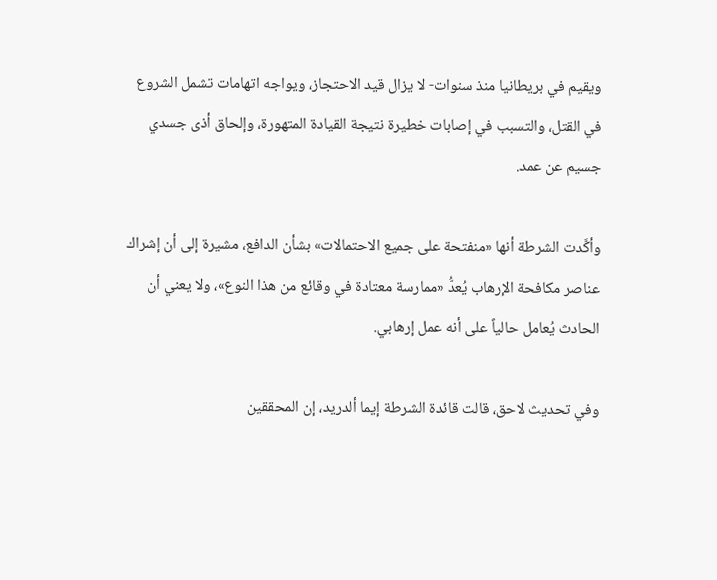ويقيم في بريطانيا منذ سنوات- لا يزال قيد الاحتجاز، ويواجه اتهامات تشمل الشروع في القتل، والتسبب في إصابات خطيرة نتيجة القيادة المتهورة، وإلحاق أذى جسدي جسيم عن عمد.

وأكَّدت الشرطة أنها «منفتحة على جميع الاحتمالات» بشأن الدافع، مشيرة إلى أن إشراك عناصر مكافحة الإرهاب يُعدُّ «ممارسة معتادة في وقائع من هذا النوع»، ولا يعني أن الحادث يُعامل حالياً على أنه عمل إرهابي.

وفي تحديث لاحق، قالت قائدة الشرطة إيما ألدريد، إن المحققين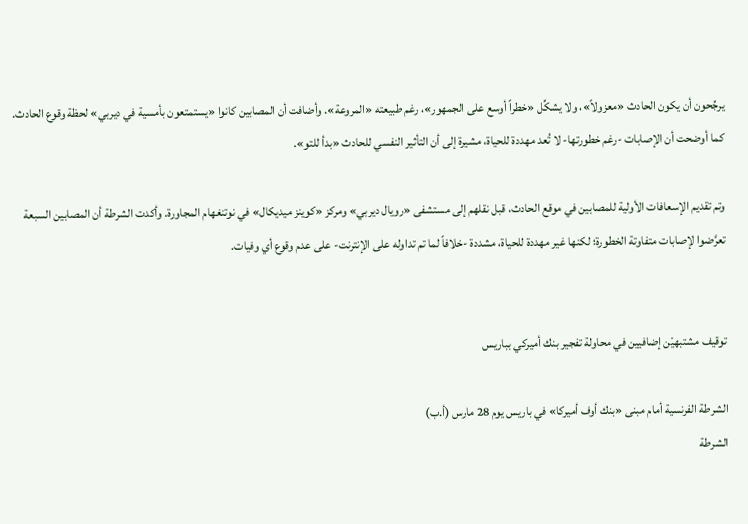يرجِّحون أن يكون الحادث «معزولاً»، ولا يشكِّل «خطراً أوسع على الجمهور»، رغم طبيعته «المروعة». وأضافت أن المصابين كانوا «يستمتعون بأمسية في ديربي» لحظة وقوع الحادث. كما أوضحت أن الإصابات -رغم خطورتها- لا تُعد مهددة للحياة، مشيرة إلى أن التأثير النفسي للحادث «بدأ للتو».

وتم تقديم الإسعافات الأولية للمصابين في موقع الحادث، قبل نقلهم إلى مستشفى «رويال ديربي» ومركز «كوينز ميديكال» في نوتنغهام المجاورة. وأكدت الشرطة أن المصابين السبعة تعرَّضوا لإصابات متفاوتة الخطورة؛ لكنها غير مهددة للحياة، مشددة -خلافاً لما تم تداوله على الإنترنت- على عدم وقوع أي وفيات.


توقيف مشتبهيْن إضافيين في محاولة تفجير بنك أميركي بباريس

الشرطة الفرنسية أمام مبنى «بنك أوف أميركا» في باريس يوم 28 مارس (أ.ب)
الشرطة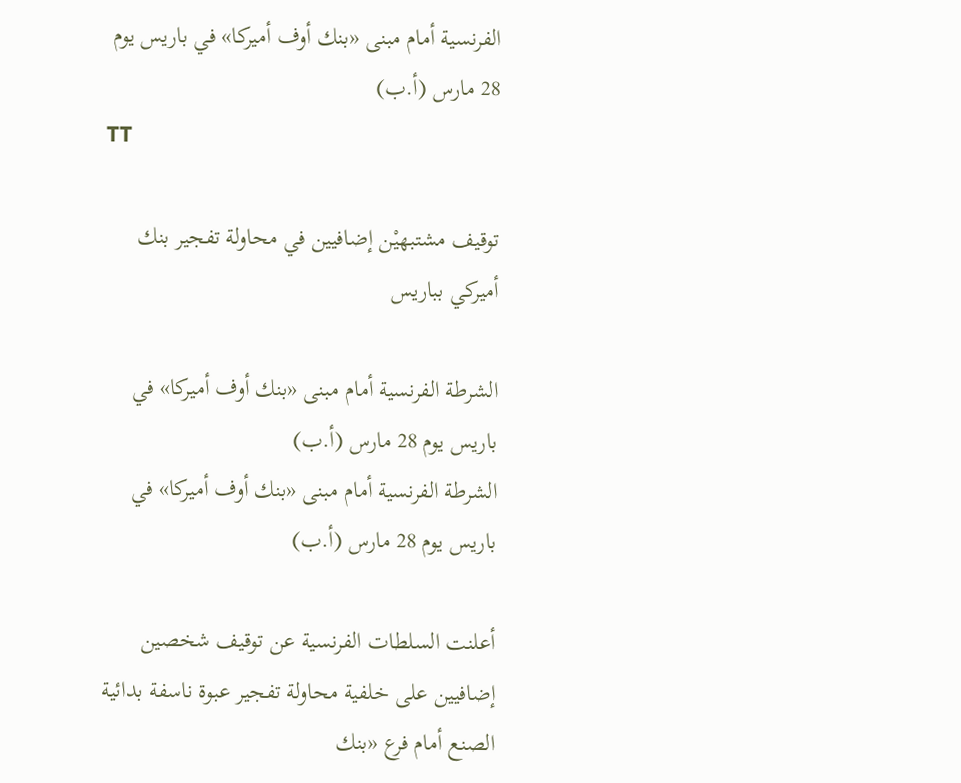الفرنسية أمام مبنى «بنك أوف أميركا» في باريس يوم 28 مارس (أ.ب)
TT

توقيف مشتبهيْن إضافيين في محاولة تفجير بنك أميركي بباريس

الشرطة الفرنسية أمام مبنى «بنك أوف أميركا» في باريس يوم 28 مارس (أ.ب)
الشرطة الفرنسية أمام مبنى «بنك أوف أميركا» في باريس يوم 28 مارس (أ.ب)

أعلنت السلطات الفرنسية عن توقيف شخصين إضافيين على خلفية محاولة تفجير عبوة ناسفة بدائية الصنع أمام فرع «بنك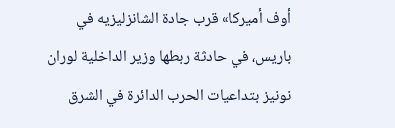أوف أميركا» قرب جادة الشانزليزيه في باريس، في حادثة ربطها وزير الداخلية لوران نونيز بتداعيات الحرب الدائرة في الشرق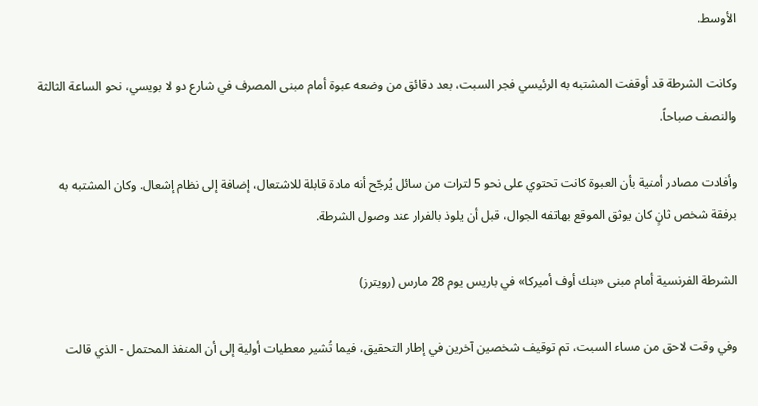الأوسط.

وكانت الشرطة قد أوقفت المشتبه به الرئيسي فجر السبت، بعد دقائق من وضعه عبوة أمام مبنى المصرف في شارع دو لا بويسي، نحو الساعة الثالثة والنصف صباحاً.

وأفادت مصادر أمنية بأن العبوة كانت تحتوي على نحو 5 لترات من سائل يُرجّح أنه مادة قابلة للاشتعال، إضافة إلى نظام إشعال. وكان المشتبه به برفقة شخص ثانٍ كان يوثق الموقع بهاتفه الجوال، قبل أن يلوذ بالفرار عند وصول الشرطة.

الشرطة الفرنسية أمام مبنى «بنك أوف أميركا» في باريس يوم 28 مارس (رويترز)

وفي وقت لاحق من مساء السبت، تم توقيف شخصين آخرين في إطار التحقيق، فيما تُشير معطيات أولية إلى أن المنفذ المحتمل - الذي قالت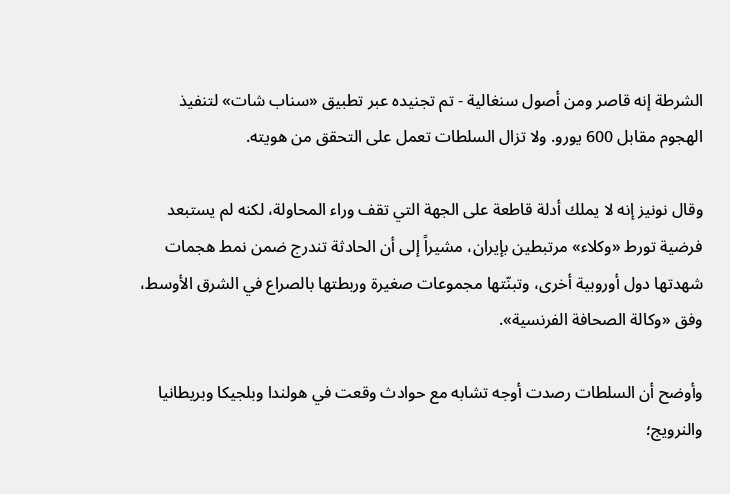الشرطة إنه قاصر ومن أصول سنغالية - تم تجنيده عبر تطبيق «سناب شات» لتنفيذ الهجوم مقابل 600 يورو. ولا تزال السلطات تعمل على التحقق من هويته.

وقال نونيز إنه لا يملك أدلة قاطعة على الجهة التي تقف وراء المحاولة، لكنه لم يستبعد فرضية تورط «وكلاء» مرتبطين بإيران، مشيراً إلى أن الحادثة تندرج ضمن نمط هجمات شهدتها دول أوروبية أخرى، وتبنّتها مجموعات صغيرة وربطتها بالصراع في الشرق الأوسط، وفق «وكالة الصحافة الفرنسية».

وأوضح أن السلطات رصدت أوجه تشابه مع حوادث وقعت في هولندا وبلجيكا وبريطانيا والنرويج؛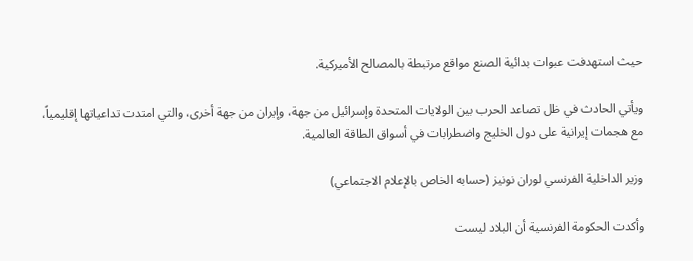حيث استهدفت عبوات بدائية الصنع مواقع مرتبطة بالمصالح الأميركية.

ويأتي الحادث في ظل تصاعد الحرب بين الولايات المتحدة وإسرائيل من جهة، وإيران من جهة أخرى، والتي امتدت تداعياتها إقليمياً، مع هجمات إيرانية على دول الخليج واضطرابات في أسواق الطاقة العالمية.

وزير الداخلية الفرنسي لوران نونيز (حسابه الخاص بالإعلام الاجتماعي)

وأكدت الحكومة الفرنسية أن البلاد ليست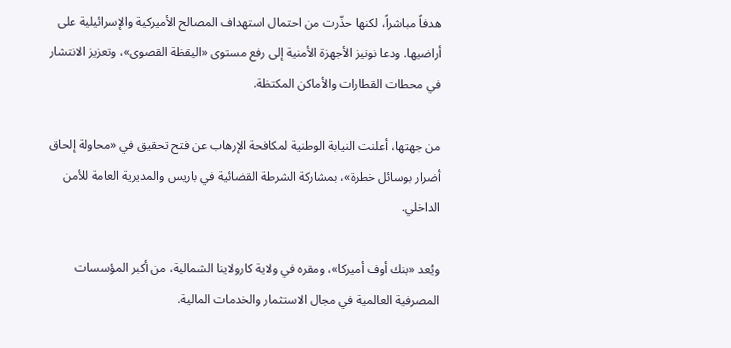هدفاً مباشراً، لكنها حذّرت من احتمال استهداف المصالح الأميركية والإسرائيلية على أراضيها. ودعا نونيز الأجهزة الأمنية إلى رفع مستوى «اليقظة القصوى»، وتعزيز الانتشار في محطات القطارات والأماكن المكتظة.

من جهتها، أعلنت النيابة الوطنية لمكافحة الإرهاب عن فتح تحقيق في «محاولة إلحاق أضرار بوسائل خطرة»، بمشاركة الشرطة القضائية في باريس والمديرية العامة للأمن الداخلي.

ويُعد «بنك أوف أميركا»، ومقره في ولاية كارولاينا الشمالية، من أكبر المؤسسات المصرفية العالمية في مجال الاستثمار والخدمات المالية.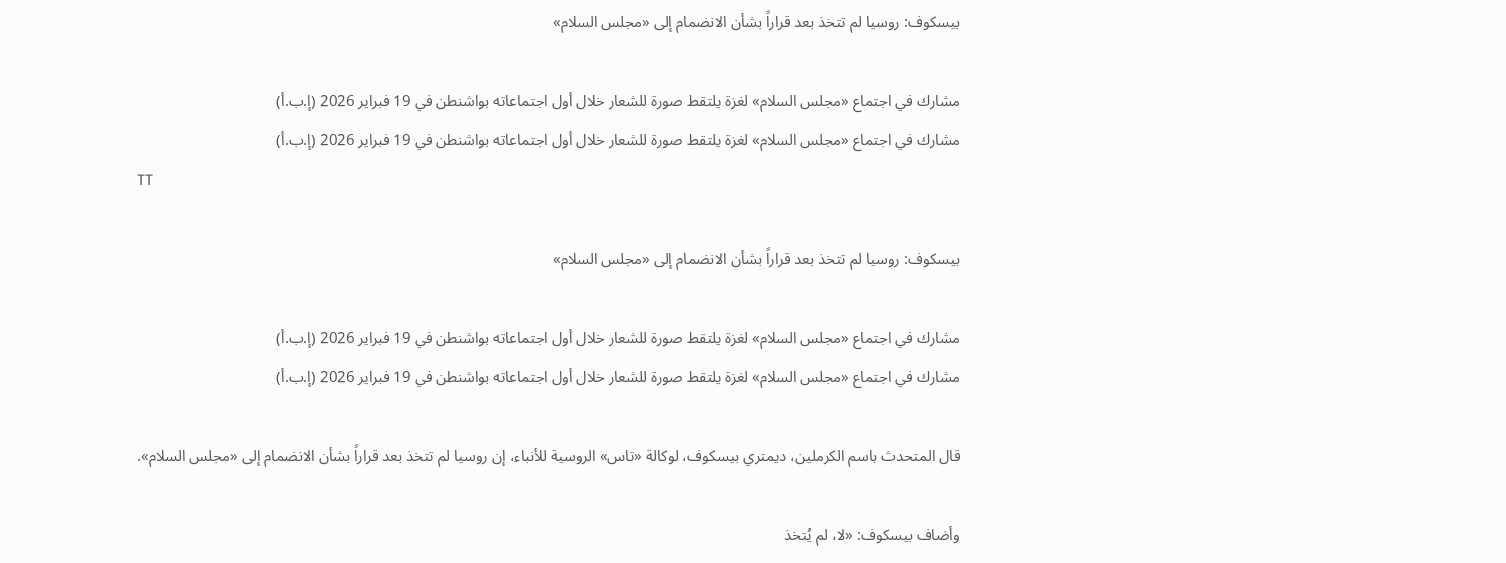بيسكوف: روسيا لم تتخذ بعد قراراً بشأن الانضمام إلى «مجلس السلام»

مشارك في اجتماع «مجلس السلام» لغزة يلتقط صورة للشعار خلال أول اجتماعاته بواشنطن في 19 فبراير 2026 (إ.ب.أ)
مشارك في اجتماع «مجلس السلام» لغزة يلتقط صورة للشعار خلال أول اجتماعاته بواشنطن في 19 فبراير 2026 (إ.ب.أ)
TT

بيسكوف: روسيا لم تتخذ بعد قراراً بشأن الانضمام إلى «مجلس السلام»

مشارك في اجتماع «مجلس السلام» لغزة يلتقط صورة للشعار خلال أول اجتماعاته بواشنطن في 19 فبراير 2026 (إ.ب.أ)
مشارك في اجتماع «مجلس السلام» لغزة يلتقط صورة للشعار خلال أول اجتماعاته بواشنطن في 19 فبراير 2026 (إ.ب.أ)

قال المتحدث باسم الكرملين، ديمتري بيسكوف، لوكالة «تاس» الروسية للأنباء، إن روسيا لم تتخذ بعد قراراً بشأن الانضمام إلى «مجلس السلام».

وأضاف بيسكوف: «لا، لم يُتخذ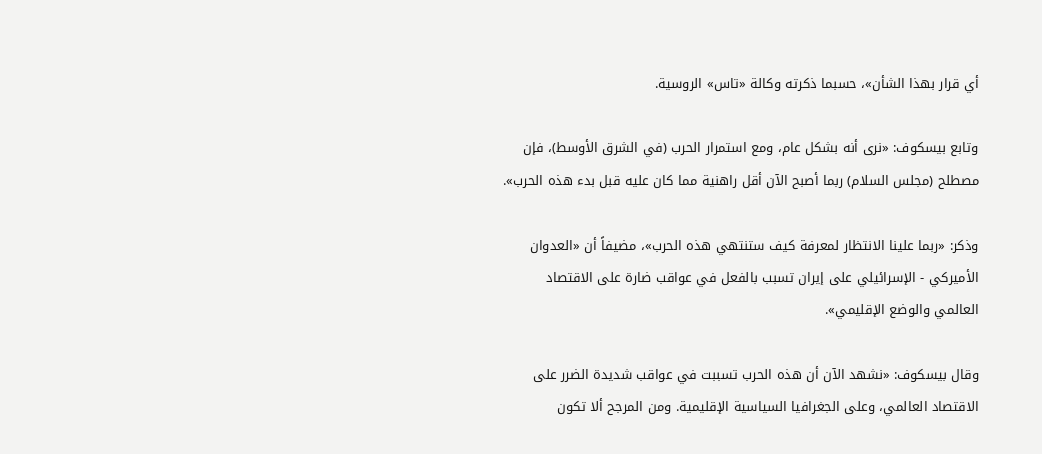أي قرار بهذا الشأن»، حسبما ذكرته وكالة «تاس» الروسية.

وتابع بيسكوف: «نرى أنه بشكل عام، ومع استمرار الحرب (في الشرق الأوسط)، فإن مصطلح (مجلس السلام) ربما أصبح الآن أقل راهنية مما كان عليه قبل بدء هذه الحرب».

وذكر: «ربما علينا الانتظار لمعرفة كيف ستنتهي هذه الحرب»، مضيفاً أن «العدوان الأميركي - الإسرائيلي على إيران تسبب بالفعل في عواقب ضارة على الاقتصاد العالمي والوضع الإقليمي».

وقال بيسكوف: «نشهد الآن أن هذه الحرب تسببت في عواقب شديدة الضرر على الاقتصاد العالمي، وعلى الجغرافيا السياسية الإقليمية. ومن المرجح ألا تكون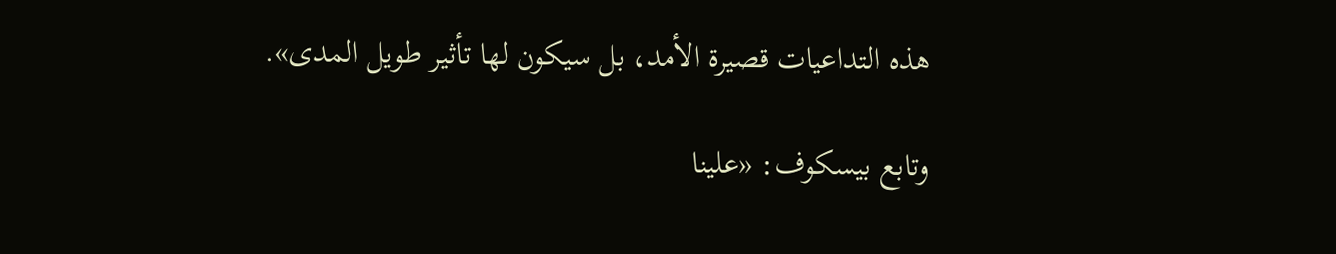هذه التداعيات قصيرة الأمد، بل سيكون لها تأثير طويل المدى».

وتابع بيسكوف: «علينا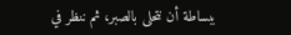ببساطة أن نتحلى بالصبر، ثم ننظر في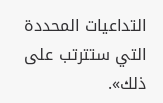التداعيات المحددة التي ستترتب على ذلك».